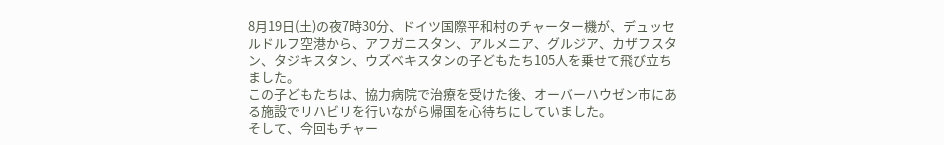8月19日(土)の夜7時30分、ドイツ国際平和村のチャーター機が、デュッセルドルフ空港から、アフガニスタン、アルメニア、グルジア、カザフスタン、タジキスタン、ウズベキスタンの子どもたち105人を乗せて飛び立ちました。
この子どもたちは、協力病院で治療を受けた後、オーバーハウゼン市にある施設でリハビリを行いながら帰国を心待ちにしていました。
そして、今回もチャー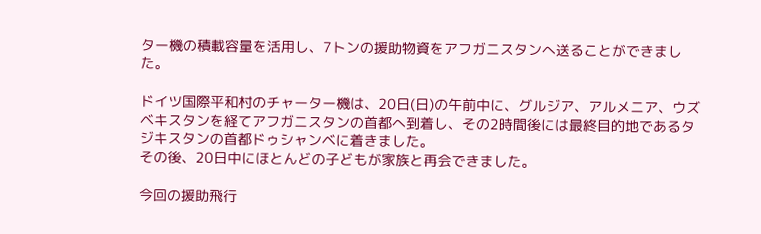ター機の積載容量を活用し、7トンの援助物資をアフガニスタンへ送ることができました。

ドイツ国際平和村のチャーター機は、20日(日)の午前中に、グルジア、アルメニア、ウズベキスタンを経てアフガニスタンの首都へ到着し、その2時間後には最終目的地であるタジキスタンの首都ドゥシャンベに着きました。
その後、20日中にほとんどの子どもが家族と再会できました。

今回の援助飛行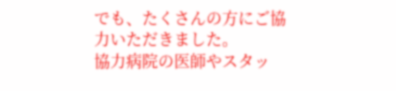でも、たくさんの方にご協力いただきました。
協力病院の医師やスタッ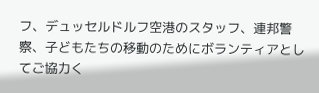フ、デュッセルドルフ空港のスタッフ、連邦警察、子どもたちの移動のためにボランティアとしてご協力く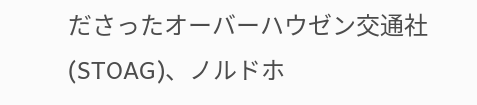ださったオーバーハウゼン交通社(STOAG)、ノルドホ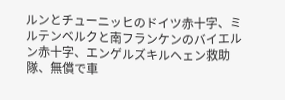ルンとチューニッヒのドイツ赤十字、ミルテンベルクと南フランケンのバイエルン赤十字、エンゲルズキルヘェン救助隊、無償で車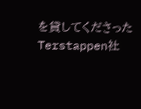を貸してくださったTerstappen社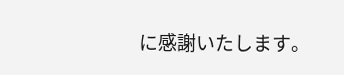に感謝いたします。